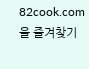82cook.com을 즐겨찾기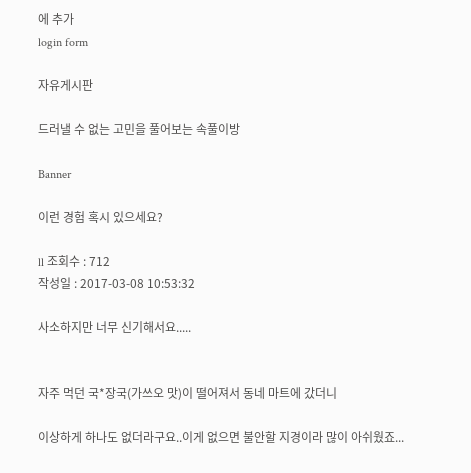에 추가
login form

자유게시판

드러낼 수 없는 고민을 풀어보는 속풀이방

Banner

이런 경험 혹시 있으세요?

ll 조회수 : 712
작성일 : 2017-03-08 10:53:32

사소하지만 너무 신기해서요.....


자주 먹던 국*장국(가쓰오 맛)이 떨어져서 동네 마트에 갔더니

이상하게 하나도 없더라구요..이게 없으면 불안할 지경이라 많이 아쉬웠죠...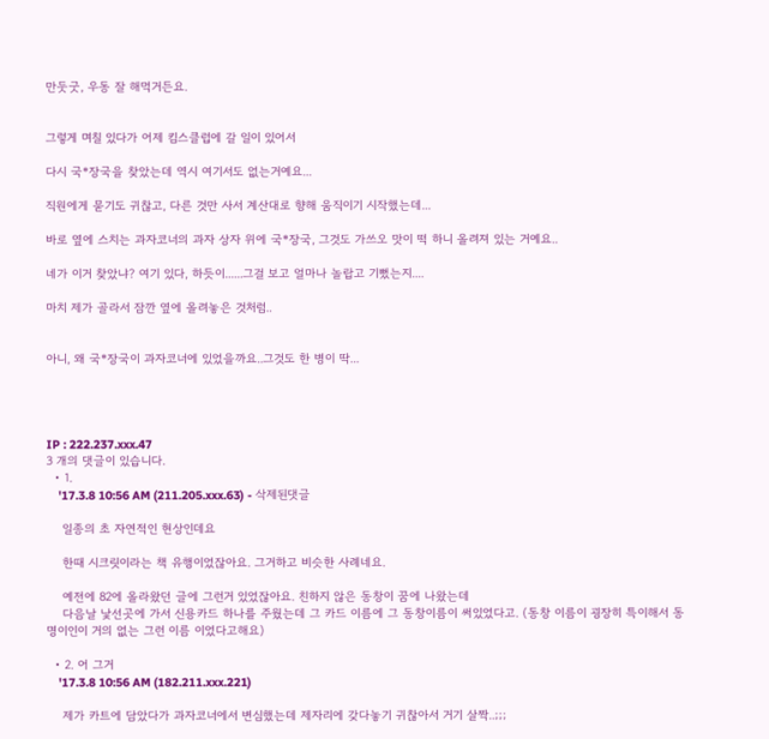만둣굿, 우동 잘 해먹거든요.


그렇게 며칠 있다가 어제 킴스클럽에 갈 일이 있어서

다시 국*장국을 찾았는데 역시 여기서도 없는거예요...

직원에게 묻기도 귀찮고, 다른 것만 사서 계산대로 향해 움직이기 시작했는데...

바로 옆에 스치는 과자코너의 과자 상자 위에 국*장국, 그것도 가쓰오 맛이 떡 하니 올려져 있는 거예요..

네가 이거 찾았냐? 여기 있다, 하듯이......그걸 보고 얼마나 놀랍고 기뻤는지....

마치 제가 골라서 잠깐 옆에 올려놓은 것처럼..


아니, 왜 국*장국이 과자코너에 있었을까요..그것도 한 병이 딱...




IP : 222.237.xxx.47
3 개의 댓글이 있습니다.
  • 1.
    '17.3.8 10:56 AM (211.205.xxx.63) - 삭제된댓글

    일종의 초 자연적인 현상인데요

    한때 시크릿이라는 책 유행이었잖아요. 그거하고 비슷한 사례네요.

    예전에 82에 올라왔던 글에 그런거 있었잖아요. 친하지 않은 동창이 꿈에 나왔는데
    다음날 낯선곳에 가서 신용카드 하나를 주웠는데 그 카드 이름에 그 동창이름이 써있었다고. (동창 이름이 굉장히 특이해서 동명이인이 거의 없는 그런 이름 이었다고해요)

  • 2. 어 그거
    '17.3.8 10:56 AM (182.211.xxx.221)

    제가 카트에 담았다가 과자코너에서 변심했는데 제자리에 갖다놓기 귀찮아서 거기 살짝..;;;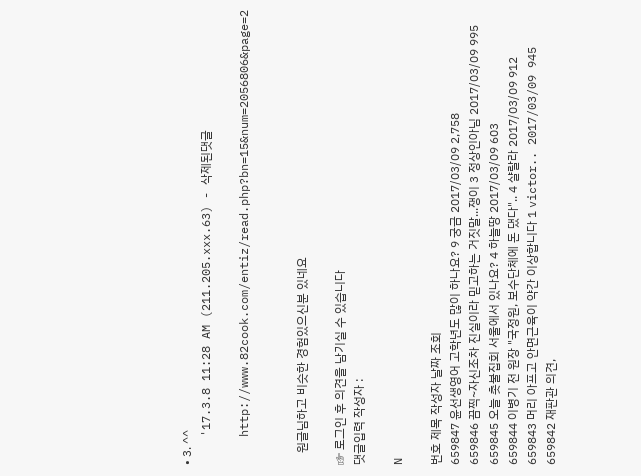• 3. ^^
    '17.3.8 11:28 AM (211.205.xxx.63) - 삭제된댓글

    http://www.82cook.com/entiz/read.php?bn=15&num=2056806&page=2


    원글님하고 비슷한 경험있으신분 있네요

☞ 로그인 후 의견을 남기실 수 있습니다
댓글입력 작성자 :

N

번호 제목 작성자 날짜 조회
659847 윤선생영어 고학년도 많이 하나요? 9 궁금 2017/03/09 2,758
659846 끔찍~자신조차 진실이라 믿고하는 거짓말...쟁이 3 정상인아님 2017/03/09 995
659845 오늘 촛불집회 서울에서 있나요? 4 하늘땅 2017/03/09 603
659844 이병기 전 원장 "국정원, 보수단체에 돈 댔다".. 4 샬랄라 2017/03/09 912
659843 머리 아프고 안면근육이 약간 이상합니다 1 victor.. 2017/03/09 945
659842 재판관 의견,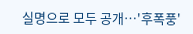실명으로 모두 공개…'후폭풍'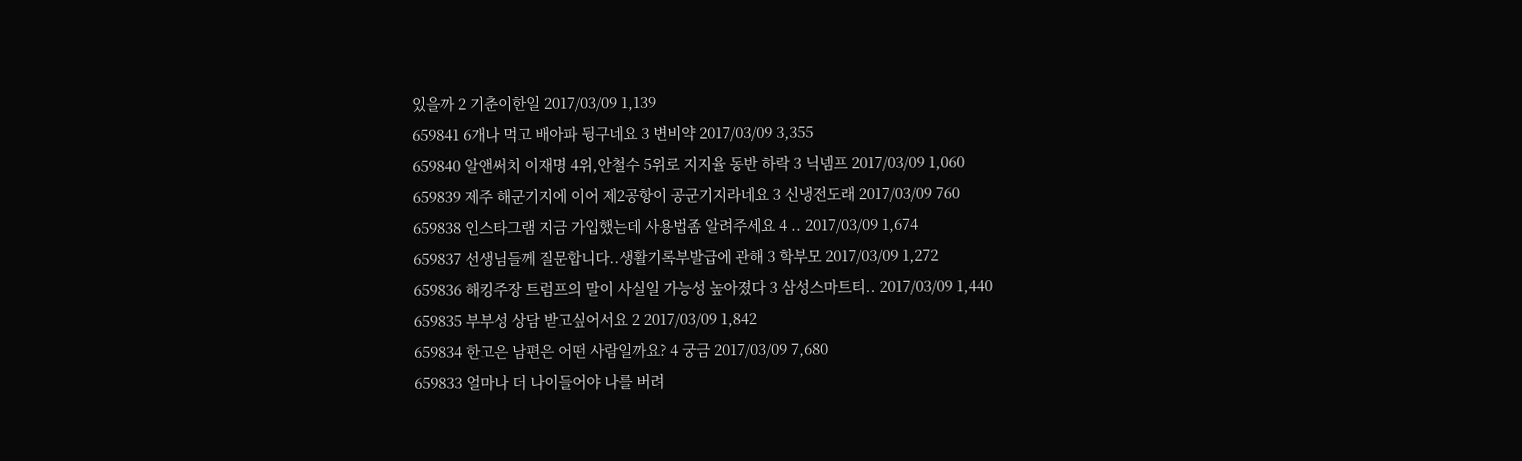있을까 2 기춘이한일 2017/03/09 1,139
659841 6개나 먹고 배아파 뒹구네요 3 변비약 2017/03/09 3,355
659840 알앤써치 이재명 4위,안철수 5위로 지지율 동반 하락 3 닉넴프 2017/03/09 1,060
659839 제주 해군기지에 이어 제2공항이 공군기지라네요 3 신냉전도래 2017/03/09 760
659838 인스타그램 지금 가입했는데 사용법좀 알려주세요 4 .. 2017/03/09 1,674
659837 선생님들께 질문합니다..생활기록부발급에 관해 3 학부모 2017/03/09 1,272
659836 해킹주장 트럼프의 말이 사실일 가능성 높아졌다 3 삼성스마트티.. 2017/03/09 1,440
659835 부부성 상담 받고싶어서요 2 2017/03/09 1,842
659834 한고은 남편은 어떤 사람일까요? 4 궁금 2017/03/09 7,680
659833 얼마나 더 나이들어야 나를 버려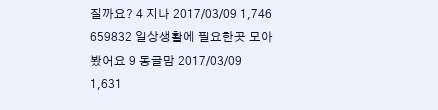질까요? 4 지나 2017/03/09 1,746
659832 일상생활에 필요한곳 모아봤어요 9 동글맘 2017/03/09 1,631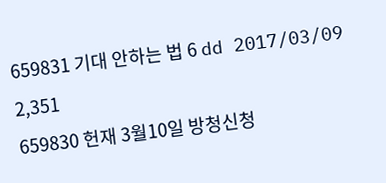659831 기대 안하는 법 6 dd 2017/03/09 2,351
659830 헌재 3월10일 방청신청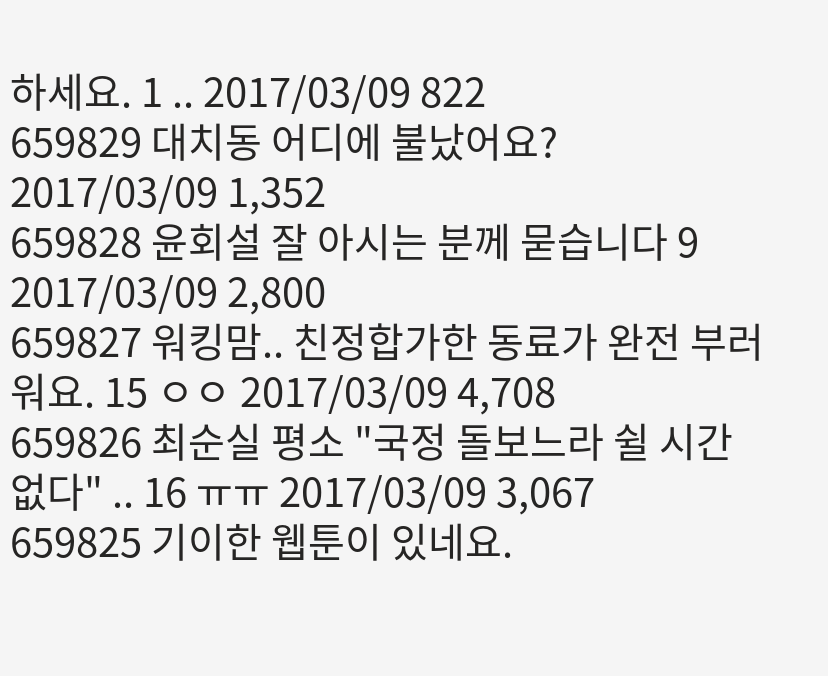하세요. 1 .. 2017/03/09 822
659829 대치동 어디에 불났어요? 2017/03/09 1,352
659828 윤회설 잘 아시는 분께 묻습니다 9 2017/03/09 2,800
659827 워킹맘.. 친정합가한 동료가 완전 부러워요. 15 ㅇㅇ 2017/03/09 4,708
659826 최순실 평소 "국정 돌보느라 쉴 시간 없다" .. 16 ㅠㅠ 2017/03/09 3,067
659825 기이한 웹툰이 있네요.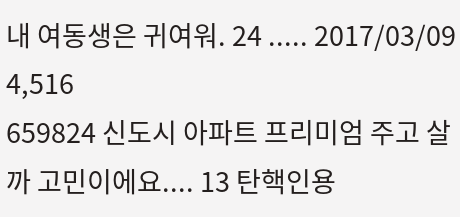내 여동생은 귀여워. 24 ..... 2017/03/09 4,516
659824 신도시 아파트 프리미엄 주고 살까 고민이에요.... 13 탄핵인용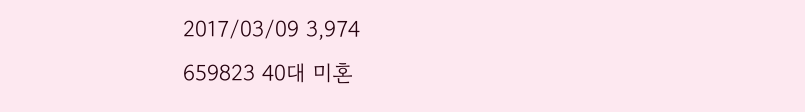2017/03/09 3,974
659823 40대 미혼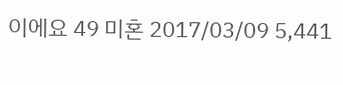이에요 49 미혼 2017/03/09 5,441